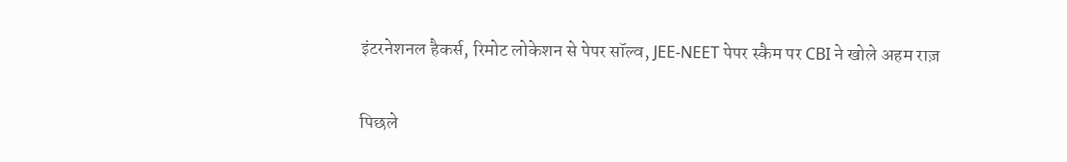इंटरनेशनल हैकर्स, रिमोट लोकेशन से पेपर सॉल्‍व, JEE-NEET पेपर स्‍कैम पर CBI ने खोले अहम राज़

पिछले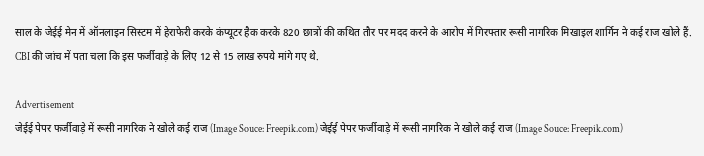साल के जेईई मेन में ऑनलाइन सिस्टम में हेराफेरी करके कंप्यूटर हैक करके 820 छात्रों की कथित तौर पर मदद करने के आरोप में गिरफ्तार रूसी नागरिक मिखाइल शार्गिन ने कई राज खोले हैं. CBI की जांच में पता चला कि इस फर्जीवाड़े के लिए 12 से 15 लाख रुपये मांगे गए थे.

Advertisement
जेईई पेपर फर्जीवाड़े में रूसी नागरिक ने खोले कई राज (Image Souce: Freepik.com) जेईई पेपर फर्जीवाड़े में रूसी नागरिक ने खोले कई राज (Image Souce: Freepik.com)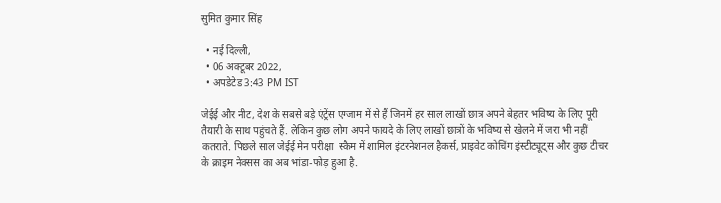सुमित कुमार सिंह

  • नई दिल्ली,
  • 06 अक्टूबर 2022,
  • अपडेटेड 3:43 PM IST

जेईई और नीट, देश के सबसे बड़े एंट्रेंस एग्जाम में से हैं जिनमें हर साल लाखों छात्र अपने बेहतर भविष्य के लिए पूरी तैयारी के साथ पहुंचते हैं. लेकिन कुछ लोग अपने फायदे के लिए लाखों छात्रों के भविष्य से खेलने में जरा भी नहीं कतराते. पिछले साल जेईई मेन परीक्षा  स्‍कैम में शामिल इंटरनेशनल हैकर्स, प्राइवेट कोचिंग इंस्टीट्यूट्स और कुछ टीचर के क्राइम नेक्सस का अब भांडा-फोड़ हुआ है.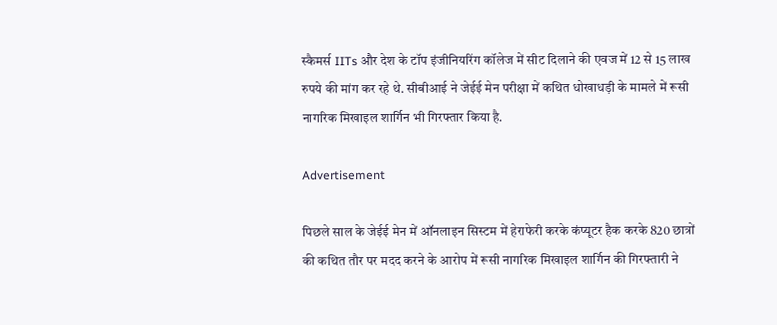स्‍कैमर्स IITs और देश के टॉप इंजीनियरिंग कॉलेज में सीट दिलाने की एवज में 12 से 15 लाख रुपये की मांग कर रहे थे. सीबीआई ने जेईई मेन परीक्षा में कथित धोखाधड़ी के मामले में रूसी नागरिक मिखाइल शार्गिन भी गिरफ्तार किया है.

Advertisement

पिछले साल के जेईई मेन में ऑनलाइन सिस्टम में हेराफेरी करके कंप्यूटर हैक करके 820 छात्रों की कथित तौर पर मदद करने के आरोप में रूसी नागरिक मिखाइल शार्गिन की गिरफ्तारी ने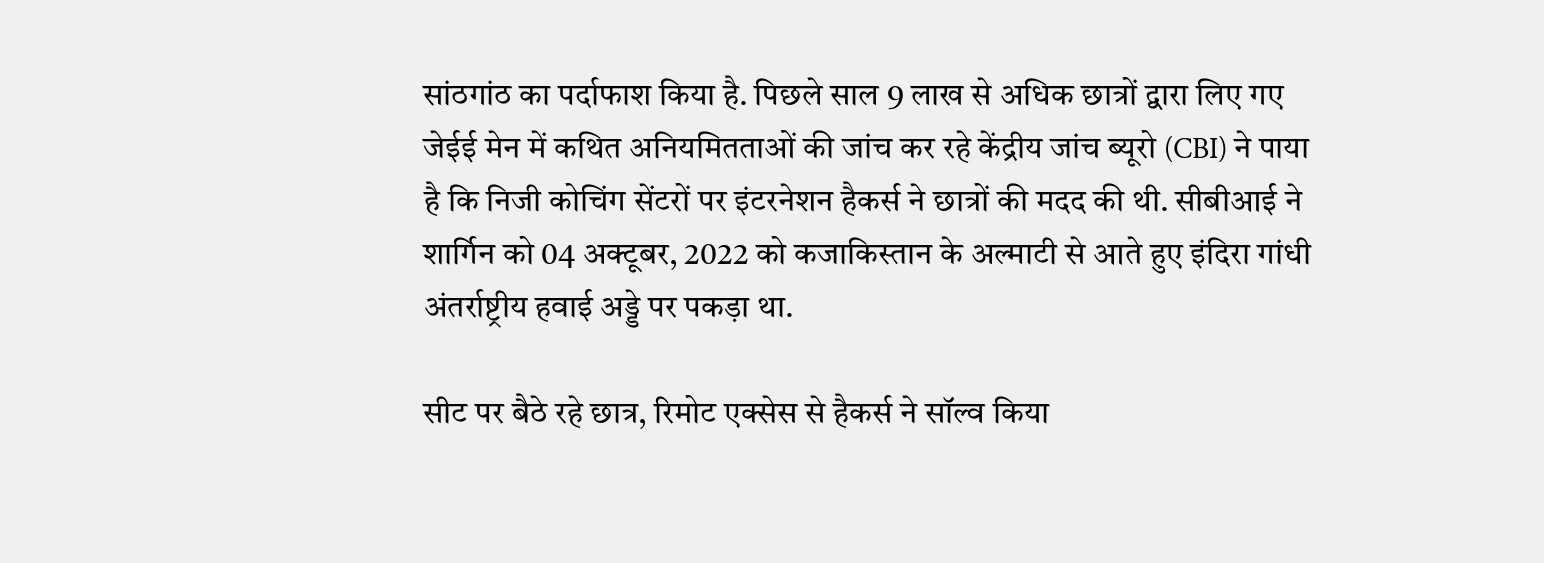सांठगांठ का पर्दाफाश किया है. पिछले साल 9 लाख से अधिक छात्रों द्वारा लिए गए जेईई मेन में कथित अनियमितताओं की जांच कर रहे केंद्रीय जांच ब्यूरो (CBI) ने पाया है कि निजी कोचिंग सेंटरों पर इंटरनेशन हैकर्स ने छात्रों की मदद की थी. सीबीआई ने शार्गिन को 04 अक्टूबर, 2022 को कजाकिस्तान के अल्माटी से आते हुए इंदिरा गांधी अंतर्राष्ट्रीय हवाई अड्डे पर पकड़ा था.

सीट पर बैठे रहे छात्र, रिमोट एक्सेस से हैकर्स ने सॉल्व किया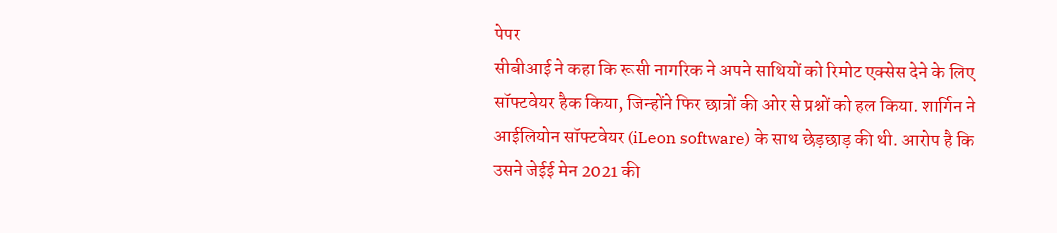पेपर
सीबीआई ने कहा कि रूसी नागरिक ने अपने साथियों को रिमोट एक्सेस देने के लिए सॉफ्टवेयर हैक किया, जिन्होंने फिर छात्रों की ओर से प्रश्नों को हल किया. शार्गिन ने आईलियोन सॉफ्टवेयर (iLeon software) के साथ छेड़छाड़ की थी. आरोप है कि उसने जेईई मेन 2021 की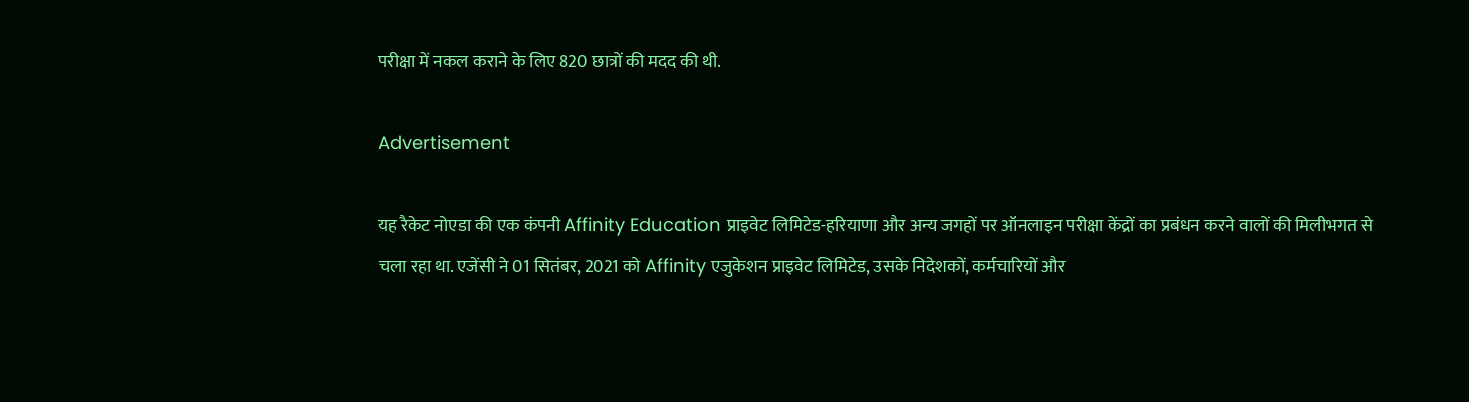परीक्षा में नकल कराने के लिए 820 छात्रों की मदद की थी.

Advertisement

यह रैकेट नोएडा की एक कंपनी Affinity Education प्राइवेट लिमिटेड-हरियाणा और अन्य जगहों पर ऑनलाइन परीक्षा केंद्रों का प्रबंधन करने वालों की मिलीभगत से चला रहा था. एजेंसी ने 01 सितंबर, 2021 को Affinity एजुकेशन प्राइवेट लिमिटेड, उसके निदेशकों, कर्मचारियों और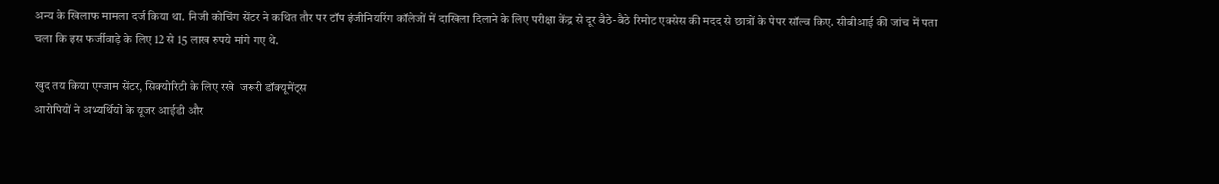अन्य के खिलाफ मामला दर्ज किया था. निजी कोचिंग सेंटर ने कथित तौर पर टॉप इंजीनियरिंग कॉलेजों में दाखिला दिलाने के लिए परीक्षा केंद्र से दूर बैठे-बैठे रिमोट एक्सेस की मदद से छात्रों के पेपर सॉल्व किए. सीबीआई की जांच में पता चला कि इस फर्जीवाड़े के लिए 12 से 15 लाख रुपये मांगे गए थे.

खुद तय किया एग्जाम सेंटर, सिक्योरिटी के लिए रखे  जरूरी डॉक्यूमेंट्स
आरोपियों ने अभ्यर्थियों के यूजर आईडी और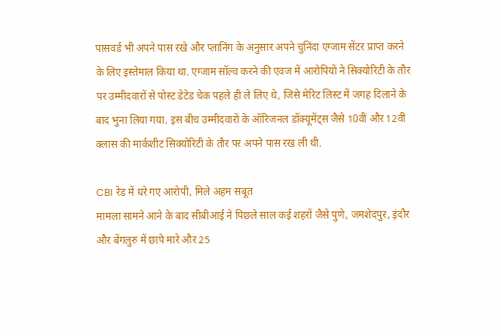पासवर्ड भी अपने पास रखे और प्लानिंग के अनुसार अपने चुनिंदा एग्जाम सेंटर प्राप्त करने के लिए इस्तेमाल किया था. एग्जाम सॉल्व करने की एवज में आरोपियों ने सिक्योरिटी के तौर पर उम्मीदवारों से पोस्ट डेटेड चेक पहले ही ले लिए थे, जिसे मेरिट लिस्ट में जगह दिलाने के बाद भुना लिया गया. इस बीच उम्मीदवारों के ऑरिजनल डॉक्यूमेंट्स जैसे 10वीं और 12वीं क्लास की मार्कशीट सिक्योरिटी के तौर पर अपने पास रख ली थी.

CBI रेड में धरे गए आरोपी, मिले अहम सबूत
मामला सामने आने के बाद सीबीआई ने पिछले साल कई शहरों जैसे पुणे, जमशेदपुर, इंदौर और बेंगलुरु में छापे मारे और 25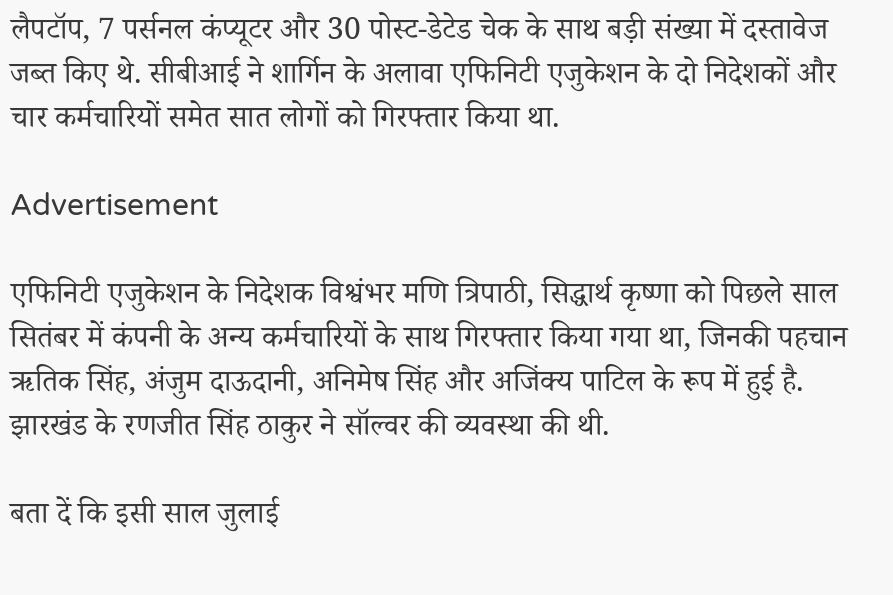लैपटॉप, 7 पर्सनल कंप्यूटर और 30 पोस्ट-डेटेड चेक के साथ बड़ी संख्या में दस्तावेज जब्त किए थे. सीबीआई ने शार्गिन के अलावा एफिनिटी एजुकेशन के दो निदेशकों और चार कर्मचारियों समेत सात लोगों को गिरफ्तार किया था.

Advertisement

एफिनिटी एजुकेशन के निदेशक विश्वंभर मणि त्रिपाठी, सिद्धार्थ कृष्णा को पिछले साल सितंबर में कंपनी के अन्य कर्मचारियों के साथ गिरफ्तार किया गया था, जिनकी पहचान ऋतिक सिंह, अंजुम दाऊदानी, अनिमेष सिंह और अजिंक्य पाटिल के रूप में हुई है. झारखंड के रणजीत सिंह ठाकुर ने सॉल्वर की व्यवस्था की थी.

बता दें कि इसी साल जुलाई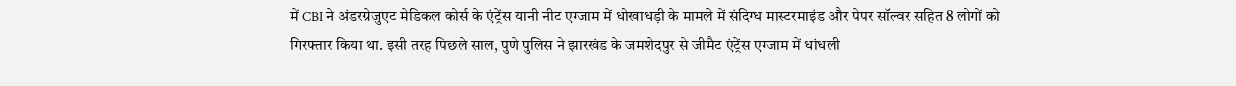में CBI ने अंडरग्रेजुएट मेडिकल कोर्स के एंट्रेंस यानी नीट एग्जाम में धोखाधड़ी के मामले में संदिग्ध मास्टरमाइंड और पेपर सॉल्वर सहित 8 लोगों को गिरफ्तार किया था. इसी तरह पिछले साल, पुणे पुलिस ने झारखंड के जमशेदपुर से जीमैट एंट्रेंस एग्जाम में धांधली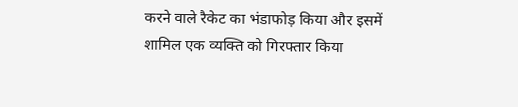करने वाले रैकेट का भंडाफोड़ किया और इसमें शामिल एक व्यक्ति को गिरफ्तार किया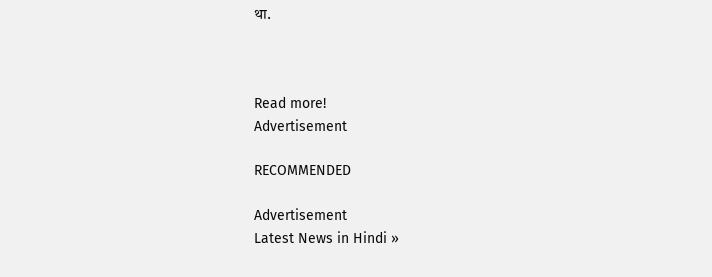था.



Read more!
Advertisement

RECOMMENDED

Advertisement
Latest News in Hindi »